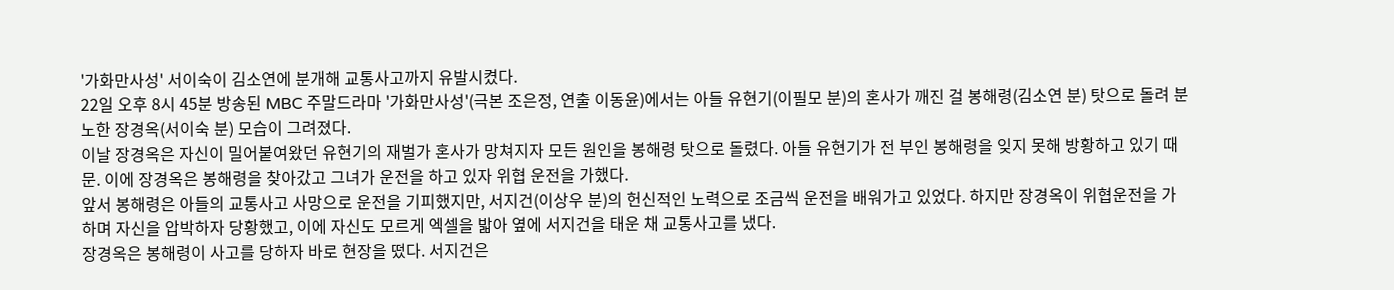'가화만사성' 서이숙이 김소연에 분개해 교통사고까지 유발시켰다.
22일 오후 8시 45분 방송된 MBC 주말드라마 '가화만사성'(극본 조은정, 연출 이동윤)에서는 아들 유현기(이필모 분)의 혼사가 깨진 걸 봉해령(김소연 분) 탓으로 돌려 분노한 장경옥(서이숙 분) 모습이 그려졌다.
이날 장경옥은 자신이 밀어붙여왔던 유현기의 재벌가 혼사가 망쳐지자 모든 원인을 봉해령 탓으로 돌렸다. 아들 유현기가 전 부인 봉해령을 잊지 못해 방황하고 있기 때문. 이에 장경옥은 봉해령을 찾아갔고 그녀가 운전을 하고 있자 위협 운전을 가했다.
앞서 봉해령은 아들의 교통사고 사망으로 운전을 기피했지만, 서지건(이상우 분)의 헌신적인 노력으로 조금씩 운전을 배워가고 있었다. 하지만 장경옥이 위협운전을 가하며 자신을 압박하자 당황했고, 이에 자신도 모르게 엑셀을 밟아 옆에 서지건을 태운 채 교통사고를 냈다.
장경옥은 봉해령이 사고를 당하자 바로 현장을 떴다. 서지건은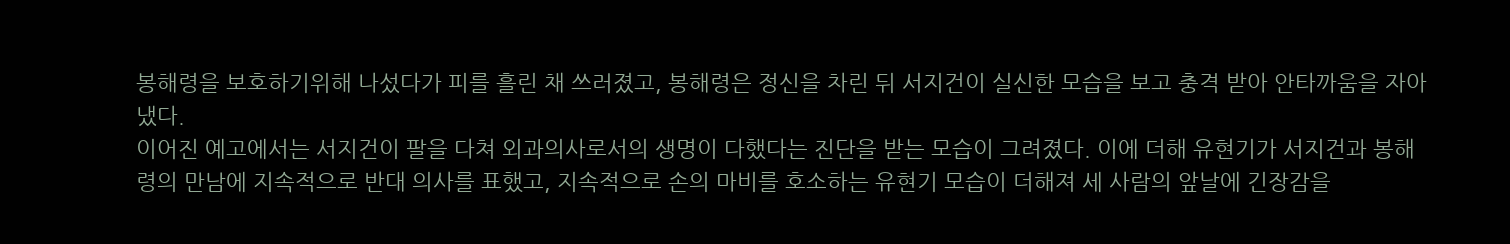봉해령을 보호하기위해 나섰다가 피를 흘린 채 쓰러졌고, 봉해령은 정신을 차린 뒤 서지건이 실신한 모습을 보고 충격 받아 안타까움을 자아냈다.
이어진 예고에서는 서지건이 팔을 다쳐 외과의사로서의 생명이 다했다는 진단을 받는 모습이 그려졌다. 이에 더해 유현기가 서지건과 봉해령의 만남에 지속적으로 반대 의사를 표했고, 지속적으로 손의 마비를 호소하는 유현기 모습이 더해져 세 사람의 앞날에 긴장감을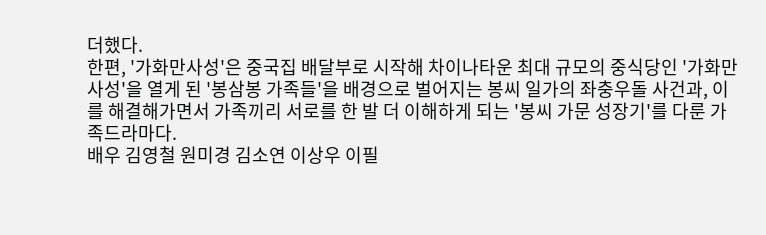더했다.
한편, '가화만사성'은 중국집 배달부로 시작해 차이나타운 최대 규모의 중식당인 '가화만사성'을 열게 된 '봉삼봉 가족들'을 배경으로 벌어지는 봉씨 일가의 좌충우돌 사건과, 이를 해결해가면서 가족끼리 서로를 한 발 더 이해하게 되는 '봉씨 가문 성장기'를 다룬 가족드라마다.
배우 김영철 원미경 김소연 이상우 이필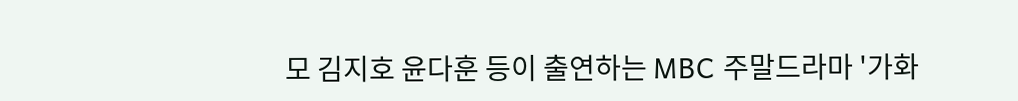모 김지호 윤다훈 등이 출연하는 MBC 주말드라마 '가화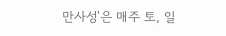만사성'은 매주 토, 일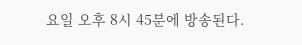요일 오후 8시 45분에 방송된다.